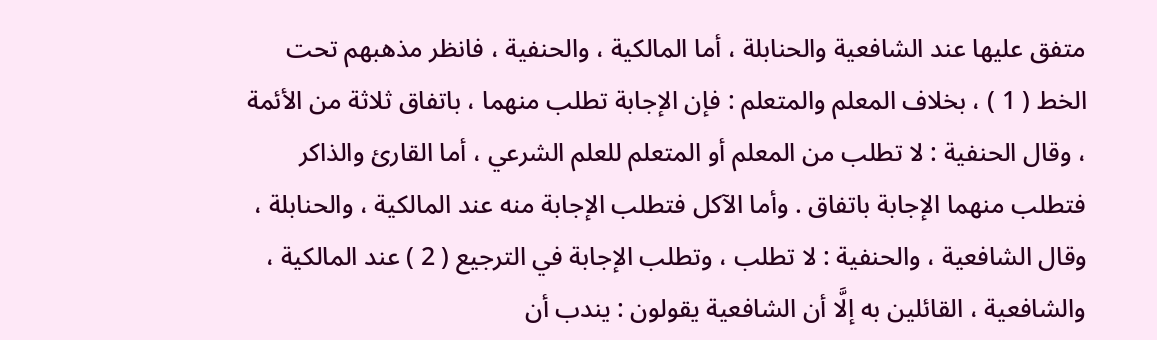متفق عليها عند الشافعية والحنابلة ، أما المالكية ، والحنفية ، فانظر مذهبهم تحت الخط ( 1 ) ، بخلاف المعلم والمتعلم : فإن الإجابة تطلب منهما ، باتفاق ثلاثة من الأئمة ، وقال الحنفية : لا تطلب من المعلم أو المتعلم للعلم الشرعي ، أما القارئ والذاكر فتطلب منهما الإجابة باتفاق . وأما الآكل فتطلب الإجابة منه عند المالكية ، والحنابلة ، وقال الشافعية ، والحنفية : لا تطلب ، وتطلب الإجابة في الترجيع ( 2 ) عند المالكية ، والشافعية ، القائلين به إلَّا أن الشافعية يقولون : يندب أن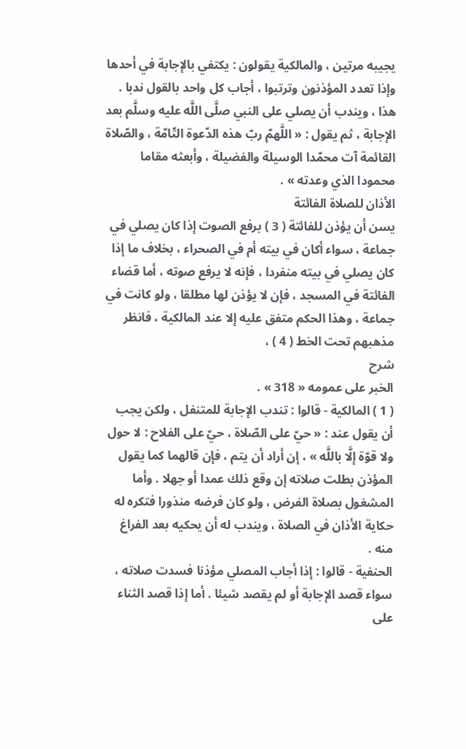يجيبه مرتين ، والمالكية يقولون : يكتفي بالإجابة في أحدها وإذا تعدد المؤذنون وترتبوا ، أجاب كل واحد بالقول ندبا .
هذا ، ويندب أن يصلي على النبي صلَّى اللَّه عليه وسلَّم بعد الإجابة ، ثم يقول : « اللَّهمّ ربّ هذه الدّعوة التّامّة ، والصّلاة القائمة آت محمّدا الوسيلة والفضيلة ، وأبعثه مقاما محمودا الذي وعدته » .
الأذان للصلاة الفائتة
يسن أن يؤذن للفائتة ( 3 ) برفع الصوت إذا كان يصلي في جماعة ، سواء أكان في بيته أم في الصحراء ، بخلاف ما إذا كان يصلي في بيته منفردا ، فإنه لا يرفع صوته ، أما قضاء الفائتة في المسجد ، فإن لا يؤذن لها مطلقا ، ولو كانت في جماعة ، وهذا الحكم متفق عليه إلا عند المالكية ، فانظر مذهبهم تحت الخط ( 4 ) ،
شرح
الخبر على عمومه « 318 » .
( 1 ) المالكية - قالوا : تندب الإجابة للمتنفل ، ولكن يجب أن يقول عند : « حيّ على الصّلاة ، حيّ على الفلاح : لا حول ولا قوّة إلَّا باللَّه » ، إن أراد أن يتم ، فإن قالهما كما يقول المؤذن بطلت صلاته إن وقع ذلك عمدا أو جهلا . وأما المشغول بصلاة الفرض ، ولو كان فرضه منذورا فتكره له حكاية الأذان في الصلاة ، ويندب له أن يحكيه بعد الفراغ منه .
الحنفية - قالوا : إذا أجاب المصلي مؤذنا فسدت صلاته ، سواء قصد الإجابة أو لم يقصد شيئا . أما إذا قصد الثناء على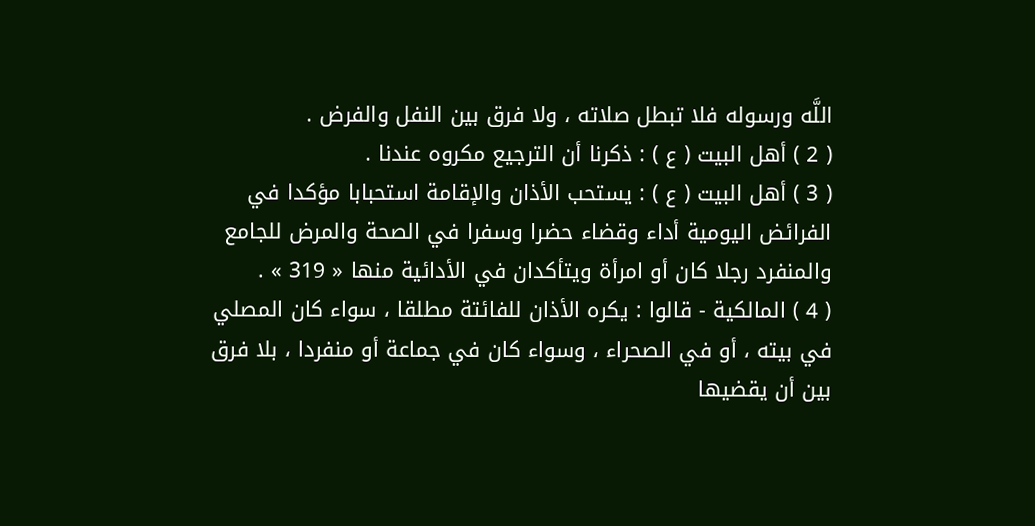اللَّه ورسوله فلا تبطل صلاته ، ولا فرق بين النفل والفرض .
( 2 ) أهل البيت ( ع ) : ذكرنا أن الترجيع مكروه عندنا .
( 3 ) أهل البيت ( ع ) : يستحب الأذان والإقامة استحبابا مؤكدا في الفرائض اليومية أداء وقضاء حضرا وسفرا في الصحة والمرض للجامع والمنفرد رجلا كان أو امرأة ويتأكدان في الأدائية منها « 319 » .
( 4 ) المالكية - قالوا : يكره الأذان للفائتة مطلقا ، سواء كان المصلي في بيته ، أو في الصحراء ، وسواء كان في جماعة أو منفردا ، بلا فرق بين أن يقضيها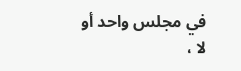في مجلس واحد أو لا ،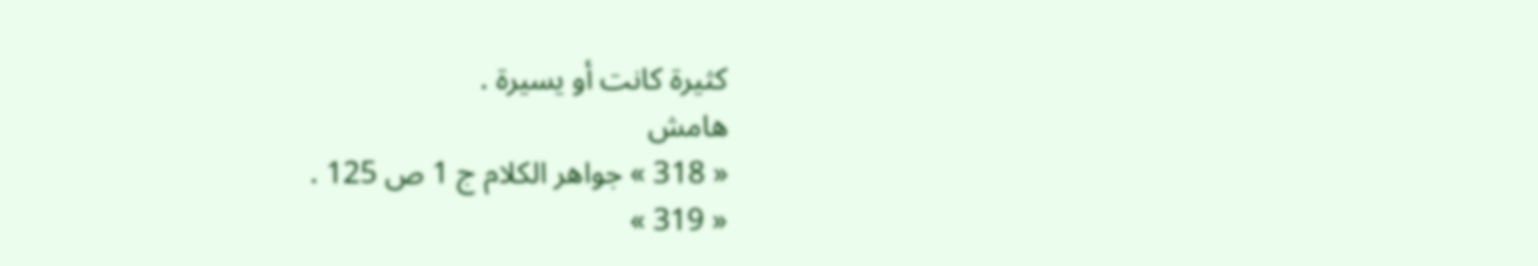كثيرة كانت أو يسيرة .
هامش
« 318 » جواهر الكلام ج 1 ص 125 .
« 319 »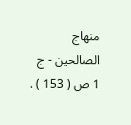منهاج الصالحين - ج 1 ص ( 153 ) .